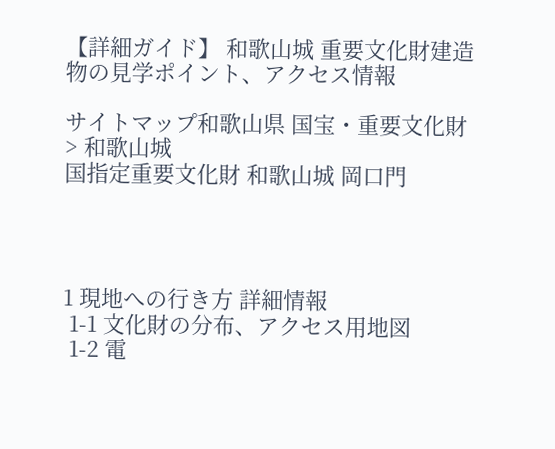【詳細ガイド】 和歌山城 重要文化財建造物の見学ポイント、アクセス情報

サイトマップ和歌山県 国宝・重要文化財 > 和歌山城
国指定重要文化財 和歌山城 岡口門




1 現地への行き方 詳細情報
 1-1 文化財の分布、アクセス用地図
 1-2 電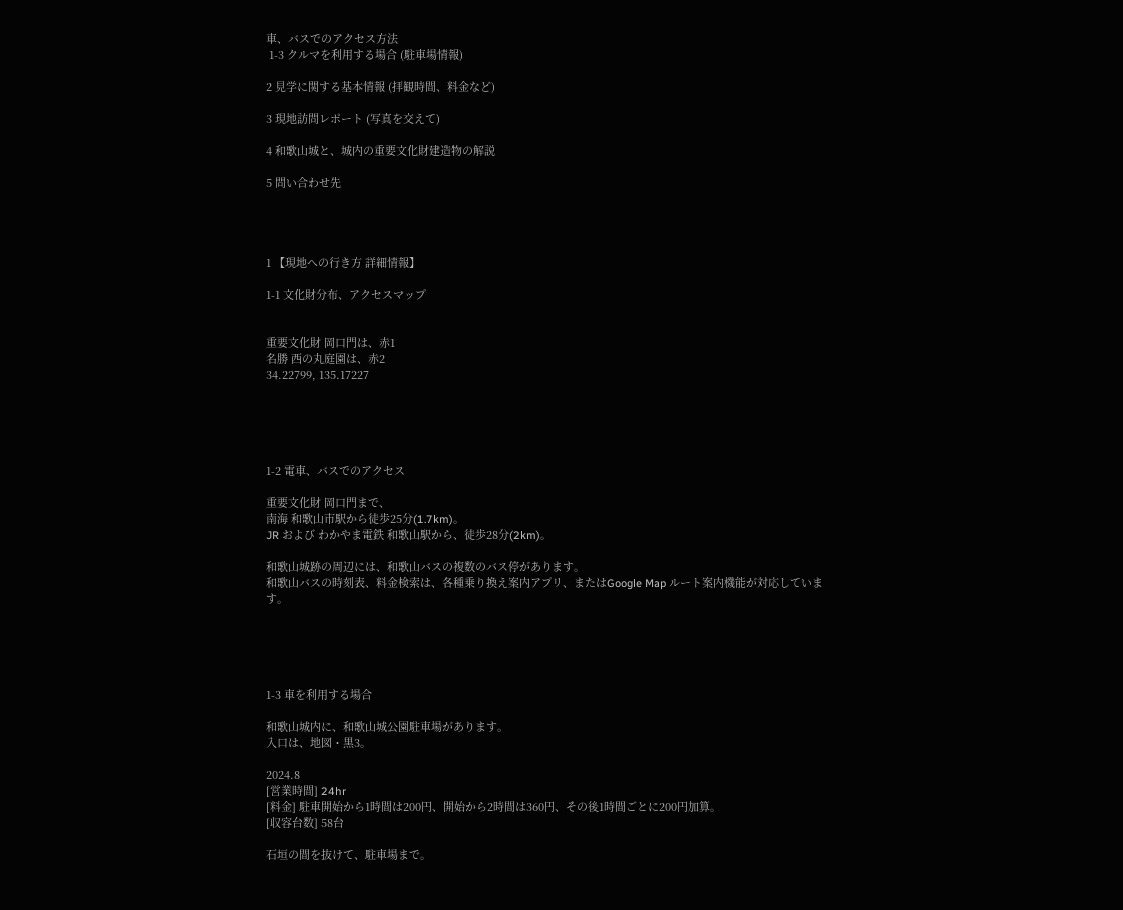車、バスでのアクセス方法
 1-3 クルマを利用する場合 (駐車場情報)

2 見学に関する基本情報 (拝観時間、料金など)

3 現地訪問レポート (写真を交えて)

4 和歌山城と、城内の重要文化財建造物の解説

5 問い合わせ先




1 【現地への行き方 詳細情報】

1-1 文化財分布、アクセスマップ


重要文化財 岡口門は、赤1
名勝 西の丸庭園は、赤2
34.22799, 135.17227





1-2 電車、バスでのアクセス

重要文化財 岡口門まで、
南海 和歌山市駅から徒歩25分(1.7km)。
JR および わかやま電鉄 和歌山駅から、徒歩28分(2km)。

和歌山城跡の周辺には、和歌山バスの複数のバス停があります。
和歌山バスの時刻表、料金検索は、各種乗り換え案内アプリ、またはGoogle Map ルート案内機能が対応しています。





1-3 車を利用する場合

和歌山城内に、和歌山城公園駐車場があります。
入口は、地図・黒3。

2024.8
[営業時間] 24hr
[料金] 駐車開始から1時間は200円、開始から2時間は360円、その後1時間ごとに200円加算。
[収容台数] 58台

石垣の間を抜けて、駐車場まで。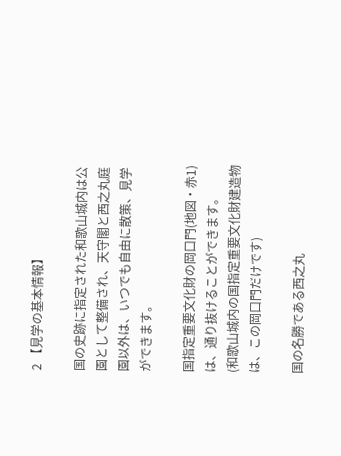2 【見学の基本情報】

国の史跡に指定された和歌山城内は公園として整備され、天守閣と西之丸庭園以外は、いつでも自由に散策、見学ができます。

国指定重要文化財の岡口門(地図・赤1)は、通り抜けることができます。
(和歌山城内の国指定重要文化財建造物は、この岡口門だけです)

国の名勝である西之丸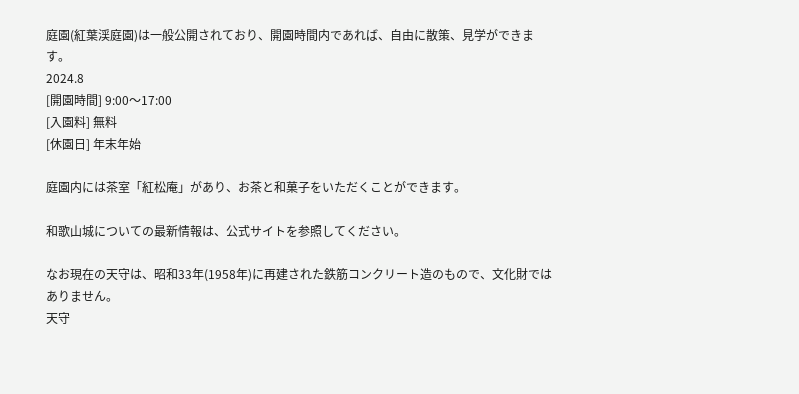庭園(紅葉渓庭園)は一般公開されており、開園時間内であれば、自由に散策、見学ができます。
2024.8
[開園時間] 9:00〜17:00
[入園料] 無料
[休園日] 年末年始

庭園内には茶室「紅松庵」があり、お茶と和菓子をいただくことができます。

和歌山城についての最新情報は、公式サイトを参照してください。

なお現在の天守は、昭和33年(1958年)に再建された鉄筋コンクリート造のもので、文化財ではありません。
天守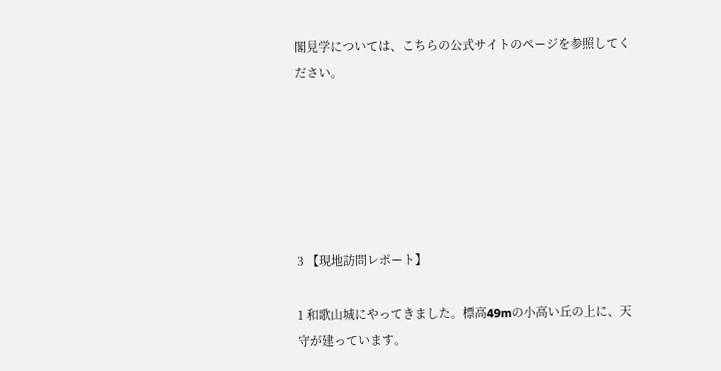閣見学については、こちらの公式サイトのページを参照してください。






3 【現地訪問レポート】

1 和歌山城にやってきました。標高49mの小高い丘の上に、天守が建っています。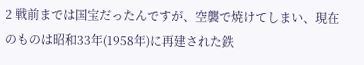2 戦前までは国宝だったんですが、空襲で焼けてしまい、現在のものは昭和33年(1958年)に再建された鉄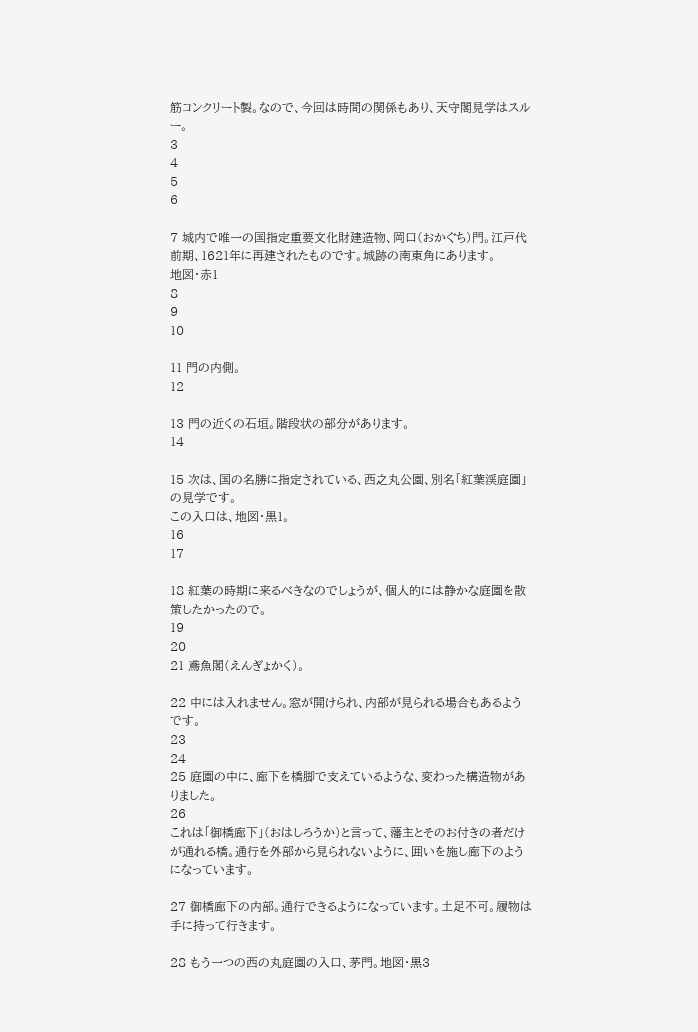筋コンクリート製。なので、今回は時間の関係もあり、天守閣見学はスルー。
3
4
5
6

7 城内で唯一の国指定重要文化財建造物、岡口(おかぐち)門。江戸代前期、1621年に再建されたものです。城跡の南東角にあります。
地図・赤1
8
9
10

11 門の内側。
12

13 門の近くの石垣。階段状の部分があります。
14

15 次は、国の名勝に指定されている、西之丸公園、別名「紅葉渓庭園」の見学です。
この入口は、地図・黒1。
16
17

18 紅葉の時期に来るべきなのでしょうが、個人的には静かな庭園を散策したかったので。
19
20
21 鳶魚閣(えんぎょかく)。

22 中には入れません。窓が開けられ、内部が見られる場合もあるようです。
23
24
25 庭園の中に、廊下を橋脚で支えているような、変わった構造物がありました。
26
これは「御橋廊下」(おはしろうか)と言って、藩主とそのお付きの者だけが通れる橋。通行を外部から見られないように、囲いを施し廊下のようになっています。

27 御橋廊下の内部。通行できるようになっています。土足不可。履物は手に持って行きます。

28 もう一つの西の丸庭園の入口、茅門。地図・黒3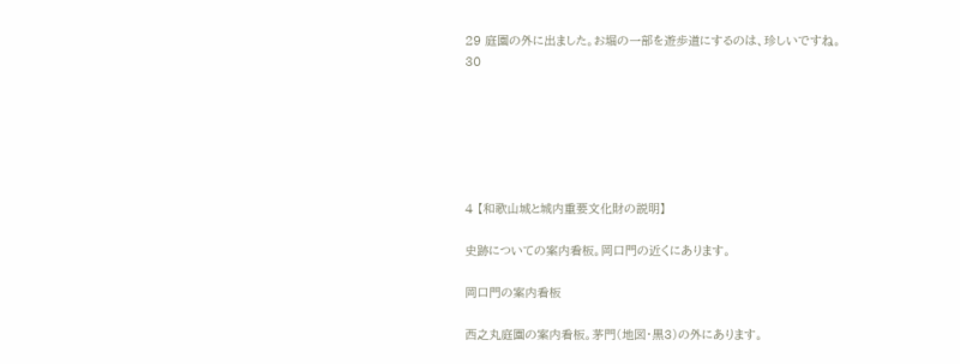29 庭園の外に出ました。お堀の一部を遊歩道にするのは、珍しいですね。
30






4 【和歌山城と城内重要文化財の説明】

史跡についての案内看板。岡口門の近くにあります。

岡口門の案内看板

西之丸庭園の案内看板。茅門(地図・黒3)の外にあります。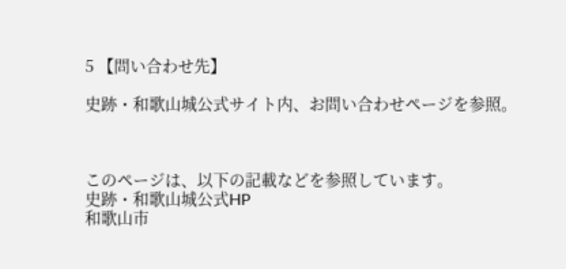5 【問い合わせ先】

史跡・和歌山城公式サイト内、お問い合わせページを参照。



このページは、以下の記載などを参照しています。
史跡・和歌山城公式HP
和歌山市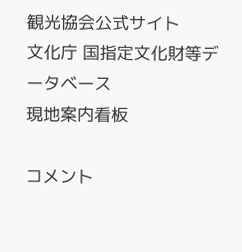観光協会公式サイト
文化庁 国指定文化財等データベース
現地案内看板

コメント